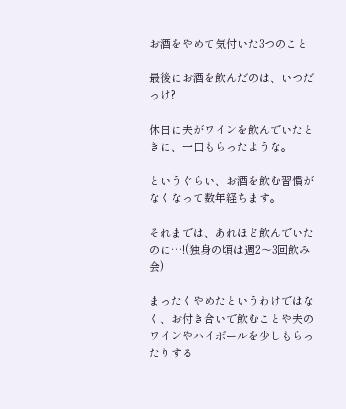お酒をやめて気付いた3つのこと

最後にお酒を飲んだのは、いつだっけ?

休日に夫がワインを飲んでいたときに、一口もらったような。

というぐらい、お酒を飲む習慣がなくなって数年経ちます。

それまでは、あれほど飲んでいたのに…!(独身の頃は週2〜3回飲み会)

まったくやめたというわけではなく、お付き合いで飲むことや夫のワインやハイボールを少しもらったりする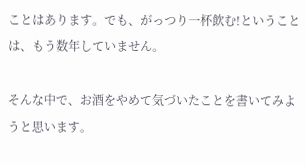ことはあります。でも、がっつり一杯飲む!ということは、もう数年していません。

そんな中で、お酒をやめて気づいたことを書いてみようと思います。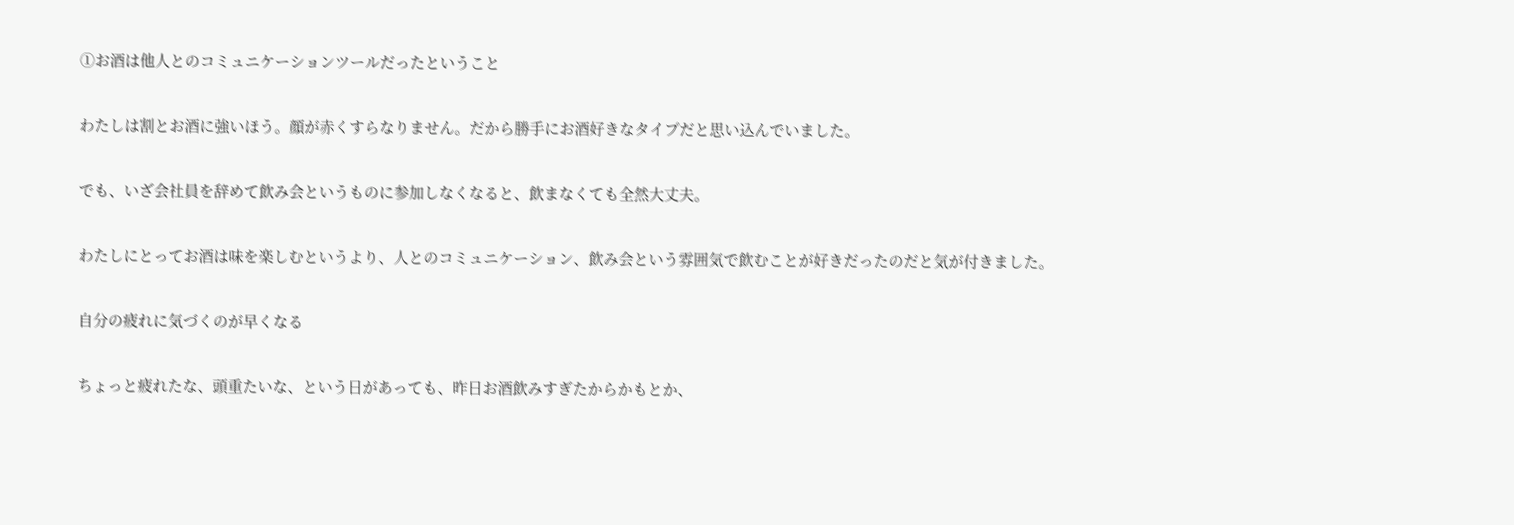①お酒は他人とのコミュニケーションツールだったということ

わたしは割とお酒に強いほう。顔が赤くすらなりません。だから勝手にお酒好きなタイプだと思い込んでいました。

でも、いざ会社員を辞めて飲み会というものに参加しなくなると、飲まなくても全然大丈夫。

わたしにとってお酒は味を楽しむというより、人とのコミュニケーション、飲み会という雰囲気で飲むことが好きだったのだと気が付きました。

自分の疲れに気づくのが早くなる

ちょっと疲れたな、頭重たいな、という日があっても、昨日お酒飲みすぎたからかもとか、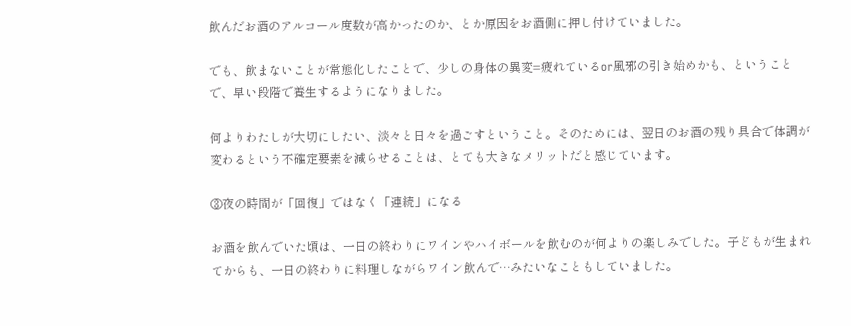飲んだお酒のアルコール度数が高かったのか、とか原因をお酒側に押し付けていました。

でも、飲まないことが常態化したことで、少しの身体の異変=疲れているor風邪の引き始めかも、ということで、早い段階で養生するようになりました。

何よりわたしが大切にしたい、淡々と日々を過ごすということ。そのためには、翌日のお酒の残り具合で体調が変わるという不確定要素を減らせることは、とても大きなメリットだと感じています。

③夜の時間が「回復」ではなく「連続」になる

お酒を飲んでいた頃は、一日の終わりにワインやハイボールを飲むのが何よりの楽しみでした。子どもが生まれてからも、一日の終わりに料理しながらワイン飲んで…みたいなこともしていました。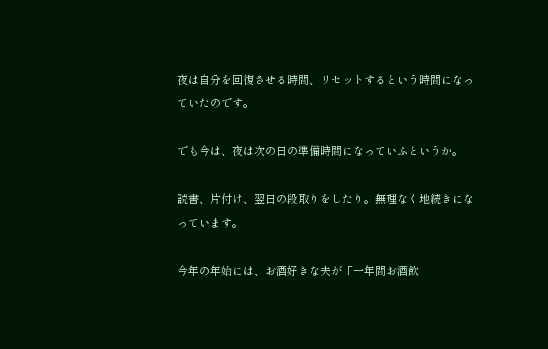夜は自分を回復させる時間、リセットするという時間になっていたのです。

でも今は、夜は次の日の準備時間になっていふというか。

読書、片付け、翌日の段取りをしたり。無理なく地続きになっています。

今年の年始には、お酒好きな夫が「一年間お酒飲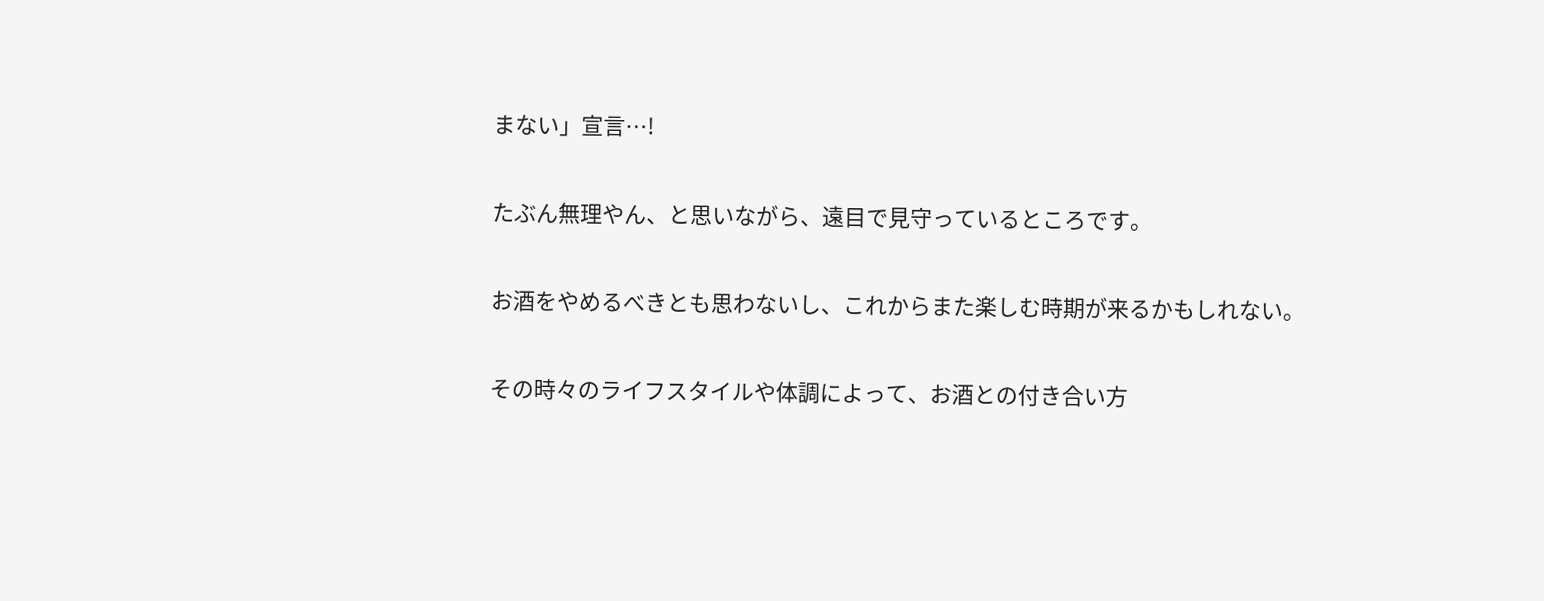まない」宣言…!

たぶん無理やん、と思いながら、遠目で見守っているところです。

お酒をやめるべきとも思わないし、これからまた楽しむ時期が来るかもしれない。

その時々のライフスタイルや体調によって、お酒との付き合い方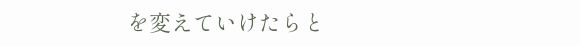を変えていけたらと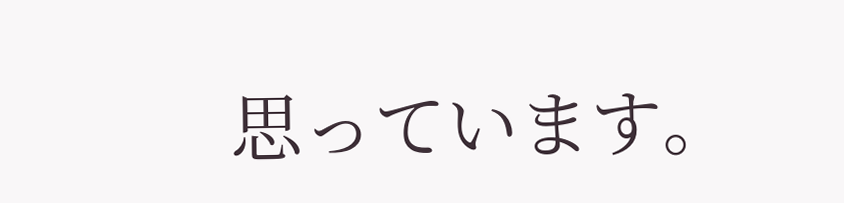思っています。